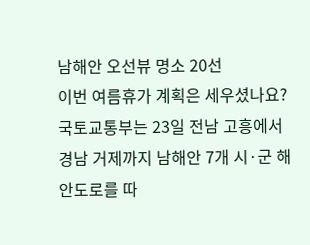남해안 오선뷰 명소 20선
이번 여름휴가 계획은 세우셨나요?
국토교통부는 23일 전남 고흥에서 경남 거제까지 남해안 7개 시·군 해안도로를 따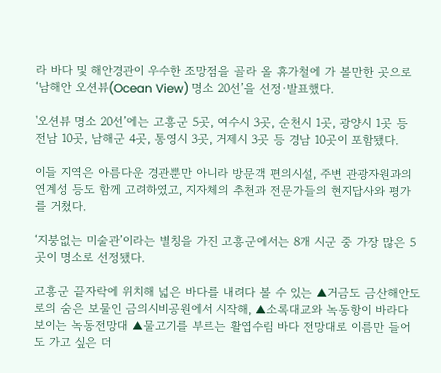라 바다 및 해안경관이 우수한 조망점을 골라 올 휴가철에 가 볼만한 곳으로 ‘남해안 오션뷰(Ocean View) 명소 20선’을 선정·발표했다.

'오션뷰 명소 20선’에는 고흥군 5곳, 여수시 3곳, 순천시 1곳, 광양시 1곳 등 전남 10곳, 남해군 4곳, 통영시 3곳, 거제시 3곳 등 경남 10곳이 포함됐다.

이들 지역은 아름다운 경관뿐만 아니라 방문객 편의시설, 주변 관광자원과의 연계성 등도 함께 고려하였고, 지자체의 추천과 전문가들의 현지답사와 평가를 거쳤다.

‘지붕없는 미술관’이라는 별칭을 가진 고흥군에서는 8개 시군 중 가장 많은 5곳이 명소로 선정됐다.

고흥군 끝자락에 위치해 넓은 바다를 내려다 볼 수 있는 ▲거금도 금산해안도로의 숨은 보물인 금의시비공원에서 시작해, ▲소록대교와 녹동항이 바라다 보이는 녹동전망대 ▲물고기를 부르는 활엽수림 바다 전망대로 이름만 들어도 가고 싶은 더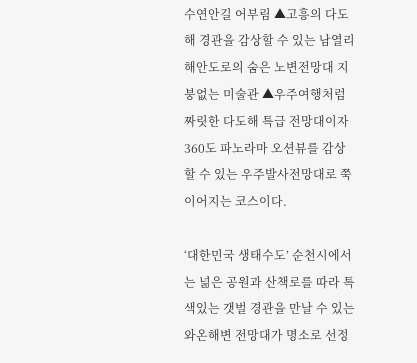수연안길 어부림 ▲고흥의 다도해 경관을 감상할 수 있는 남열리 해안도로의 숨은 노변전망대 지붕없는 미술관 ▲우주여행처럼 짜릿한 다도해 특급 전망대이자 360도 파노라마 오션뷰를 감상할 수 있는 우주발사전망대로 쭉 이어지는 코스이다.

‘대한민국 생태수도’ 순천시에서는 넒은 공원과 산책로를 따라 특색있는 갯벌 경관을 만날 수 있는 와온해변 전망대가 명소로 선정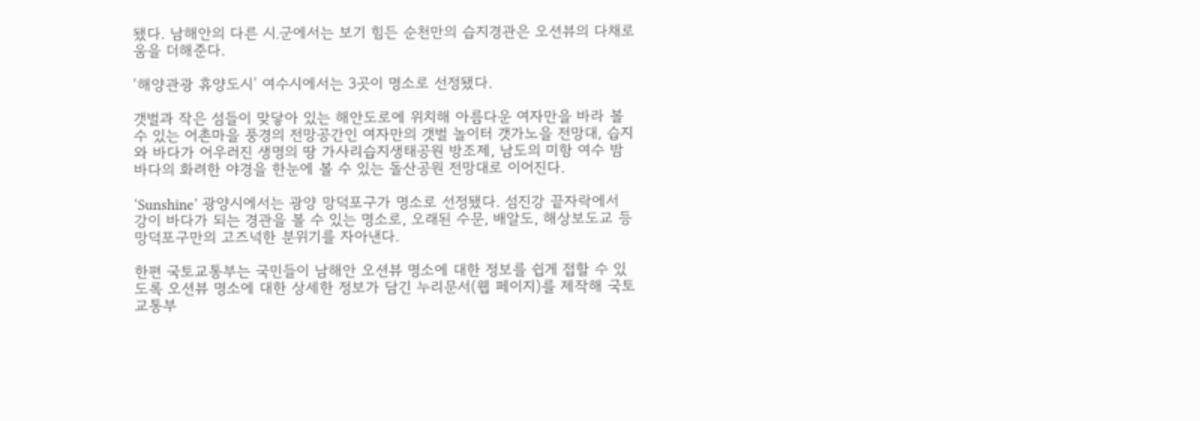됐다. 남해안의 다른 시․군에서는 보기 힘든 순천만의 습지경관은 오션뷰의 다채로움을 더해준다.

‘해양관광 휴양도시’ 여수시에서는 3곳이 명소로 선정됐다.

갯벌과 작은 섬들이 맞닿아 있는 해안도로에 위치해 아름다운 여자만을 바라 볼 수 있는 어촌마을 풍경의 전망공간인 여자만의 갯벌 놀이터 갯가노을 전망대, 습지와 바다가 어우러진 생명의 땅 가사리습지생태공원 방조제, 남도의 미항 여수 밤바다의 화려한 야경을 한눈에 볼 수 있는 돌산공원 전망대로 이어진다.

‘Sunshine’ 광양시에서는 광양 망덕포구가 명소로 선정됐다. 섬진강 끝자락에서 강이 바다가 되는 경관을 볼 수 있는 명소로, 오래된 수문, 배알도, 해상보도교 등 망덕포구만의 고즈넉한 분위기를 자아낸다.

한편 국토교통부는 국민들이 남해안 오션뷰 명소에 대한 정보를 쉽게 접할 수 있도록 오션뷰 명소에 대한 상세한 정보가 담긴 누리문서(웹 페이지)를 제작해 국토교통부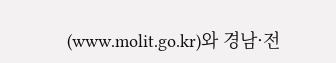(www.molit.go.kr)와 경남·전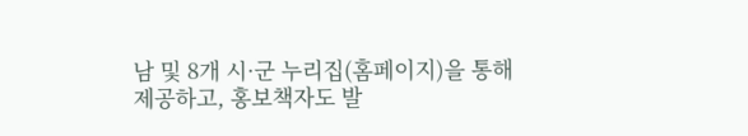남 및 8개 시·군 누리집(홈페이지)을 통해 제공하고, 홍보책자도 발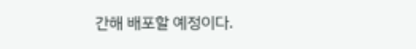간해 배포할 예정이다.